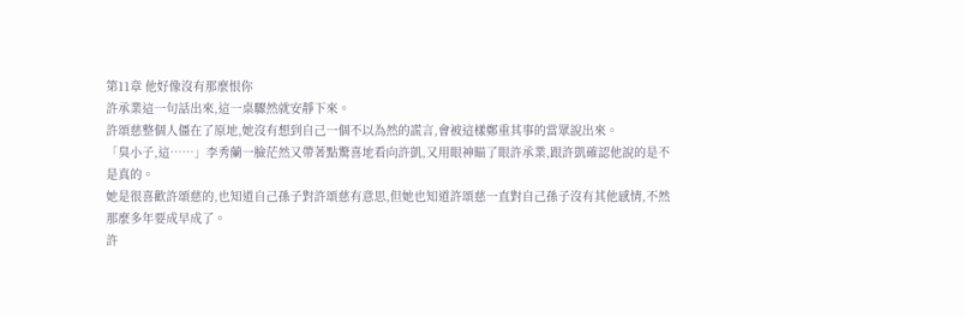第11章 他好像沒有那麼恨你
許承業這一句話出來,這一桌驟然就安靜下來。
許頌慈整個人僵在了原地,她沒有想到自己一個不以為然的謊言,會被這樣鄭重其事的當眾說出來。
「臭小子,這……」李秀蘭一臉茫然又帶著點驚喜地看向許凱,又用眼神瞄了眼許承業,跟許凱確認他說的是不是真的。
她是很喜歡許頌慈的,也知道自己孫子對許頌慈有意思,但她也知道許頌慈一直對自己孫子沒有其他感情,不然那麼多年要成早成了。
許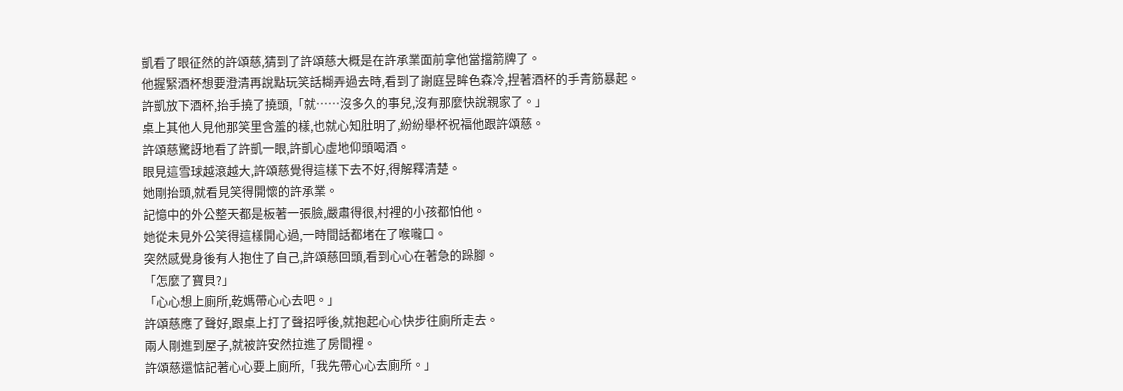凱看了眼征然的許頌慈,猜到了許頌慈大概是在許承業面前拿他當擋箭牌了。
他握緊酒杯想要澄清再說點玩笑話糊弄過去時,看到了謝庭昱眸色森冷,捏著酒杯的手青筋暴起。
許凱放下酒杯,抬手撓了撓頭,「就……沒多久的事兒,沒有那麼快說親家了。」
桌上其他人見他那笑里含羞的樣,也就心知肚明了,紛紛舉杯祝福他跟許頌慈。
許頌慈驚訝地看了許凱一眼,許凱心虛地仰頭喝酒。
眼見這雪球越滾越大,許頌慈覺得這樣下去不好,得解釋清楚。
她剛抬頭,就看見笑得開懷的許承業。
記憶中的外公整天都是板著一張臉,嚴肅得很,村裡的小孩都怕他。
她從未見外公笑得這樣開心過,一時間話都堵在了喉嚨口。
突然感覺身後有人抱住了自己,許頌慈回頭,看到心心在著急的跺腳。
「怎麼了寶貝?」
「心心想上廁所,乾媽帶心心去吧。」
許頌慈應了聲好,跟桌上打了聲招呼後,就抱起心心快步往廁所走去。
兩人剛進到屋子,就被許安然拉進了房間裡。
許頌慈還惦記著心心要上廁所,「我先帶心心去廁所。」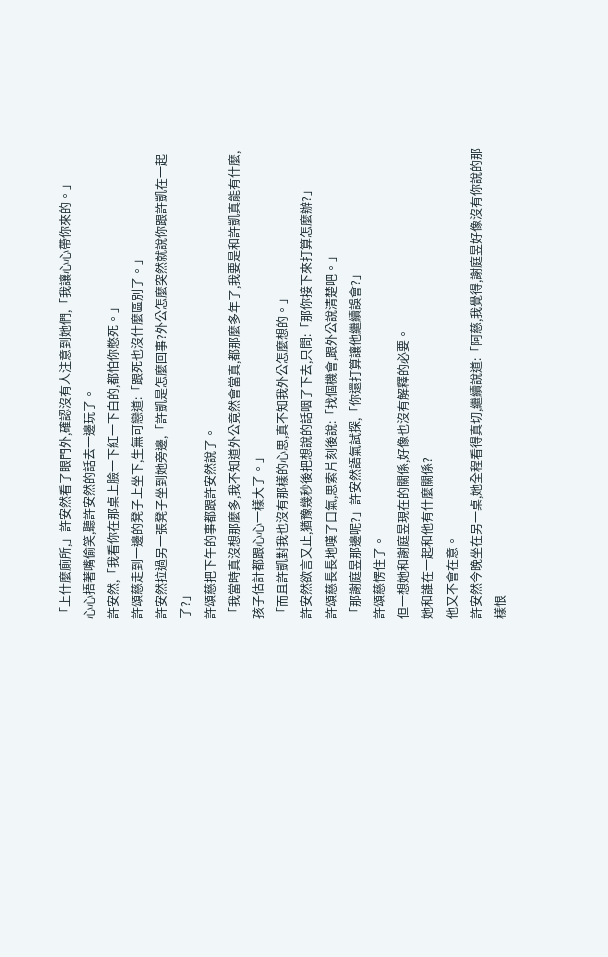「上什麼廁所,」許安然看了眼門外,確認沒有人注意到她們,「我讓心心帶你來的。」
心心捂著嘴偷笑,聽許安然的話去一邊玩了。
許安然,「我看你在那桌上臉一下紅一下白的,都怕你憋死。」
許頌慈走到一邊的凳子上坐下,生無可戀道:「跟死也沒什麼區別了。」
許安然拉過另一張凳子坐到她旁邊,「許凱是怎麼回事?外公怎麼突然就說你跟許凱在一起了?」
許頌慈把下午的事都跟許安然說了。
「我當時真沒想那麼多,我不知道外公竟然會當真,都那麼多年了,我要是和許凱真能有什麼,孩子估計都跟心心一樣大了。」
「而且許凱對我也沒有那樣的心思,真不知我外公怎麼想的。」
許安然欲言又止,猶豫幾秒後把想說的話咽了下去,只問:「那你接下來打算怎麼辦?」
許頌慈長長地嘆了口氣,思索片刻後說:「找個機會,跟外公說清楚吧。」
「那謝庭昱那邊呢?」許安然語氣試探,「你還打算讓他繼續誤會?」
許頌慈愣住了。
但一想她和謝庭昱現在的關係,好像也沒有解釋的必要。
她和誰在一起和他有什麼關係?
他又不會在意。
許安然今晚坐在另一桌,她全程看得真切,繼續說道:「阿慈,我覺得,謝庭昱好像沒有你說的那樣恨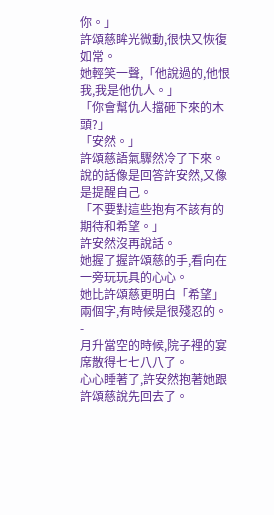你。」
許頌慈眸光微動,很快又恢復如常。
她輕笑一聲,「他說過的,他恨我,我是他仇人。」
「你會幫仇人擋砸下來的木頭?」
「安然。」
許頌慈語氣驟然冷了下來。
說的話像是回答許安然,又像是提醒自己。
「不要對這些抱有不該有的期待和希望。」
許安然沒再說話。
她握了握許頌慈的手,看向在一旁玩玩具的心心。
她比許頌慈更明白「希望」兩個字,有時候是很殘忍的。
-
月升當空的時候,院子裡的宴席散得七七八八了。
心心睡著了,許安然抱著她跟許頌慈說先回去了。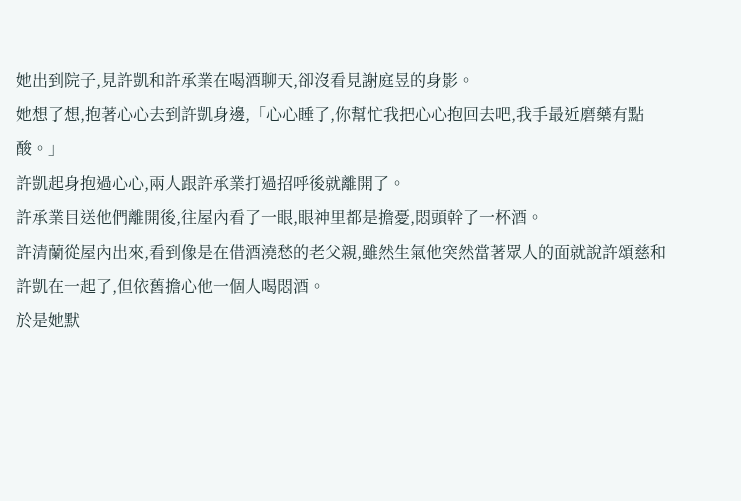她出到院子,見許凱和許承業在喝酒聊天,卻沒看見謝庭昱的身影。
她想了想,抱著心心去到許凱身邊,「心心睡了,你幫忙我把心心抱回去吧,我手最近磨藥有點酸。」
許凱起身抱過心心,兩人跟許承業打過招呼後就離開了。
許承業目送他們離開後,往屋內看了一眼,眼神里都是擔憂,悶頭幹了一杯酒。
許清蘭從屋內出來,看到像是在借酒澆愁的老父親,雖然生氣他突然當著眾人的面就說許頌慈和許凱在一起了,但依舊擔心他一個人喝悶酒。
於是她默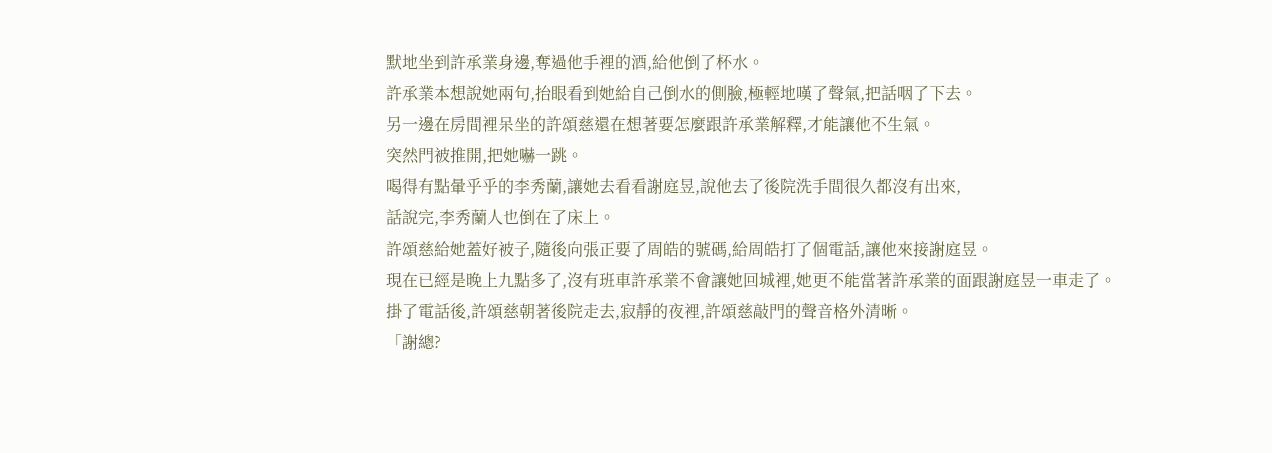默地坐到許承業身邊,奪過他手裡的酒,給他倒了杯水。
許承業本想說她兩句,抬眼看到她給自己倒水的側臉,極輕地嘆了聲氣,把話咽了下去。
另一邊在房間裡呆坐的許頌慈還在想著要怎麼跟許承業解釋,才能讓他不生氣。
突然門被推開,把她嚇一跳。
喝得有點暈乎乎的李秀蘭,讓她去看看謝庭昱,說他去了後院洗手間很久都沒有出來,
話說完,李秀蘭人也倒在了床上。
許頌慈給她蓋好被子,隨後向張正要了周皓的號碼,給周皓打了個電話,讓他來接謝庭昱。
現在已經是晚上九點多了,沒有班車許承業不會讓她回城裡,她更不能當著許承業的面跟謝庭昱一車走了。
掛了電話後,許頌慈朝著後院走去,寂靜的夜裡,許頌慈敲門的聲音格外清晰。
「謝總?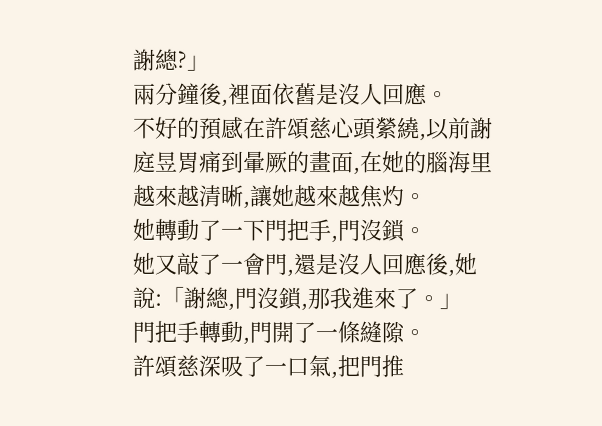謝總?」
兩分鐘後,裡面依舊是沒人回應。
不好的預感在許頌慈心頭縈繞,以前謝庭昱胃痛到暈厥的畫面,在她的腦海里越來越清晰,讓她越來越焦灼。
她轉動了一下門把手,門沒鎖。
她又敲了一會門,還是沒人回應後,她說:「謝總,門沒鎖,那我進來了。」
門把手轉動,門開了一條縫隙。
許頌慈深吸了一口氣,把門推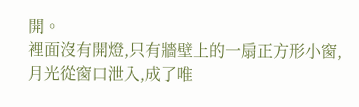開。
裡面沒有開燈,只有牆壁上的一扇正方形小窗,月光從窗口泄入,成了唯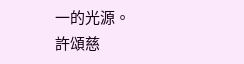一的光源。
許頌慈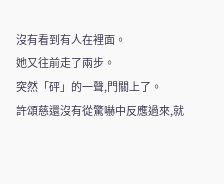沒有看到有人在裡面。
她又往前走了兩步。
突然「砰」的一聲,門關上了。
許頌慈還沒有從驚嚇中反應過來,就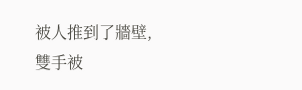被人推到了牆壁,雙手被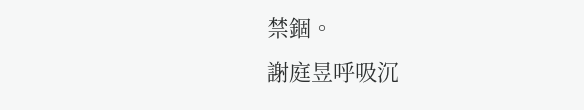禁錮。
謝庭昱呼吸沉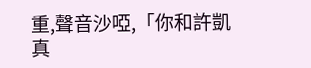重,聲音沙啞,「你和許凱真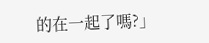的在一起了嗎?」